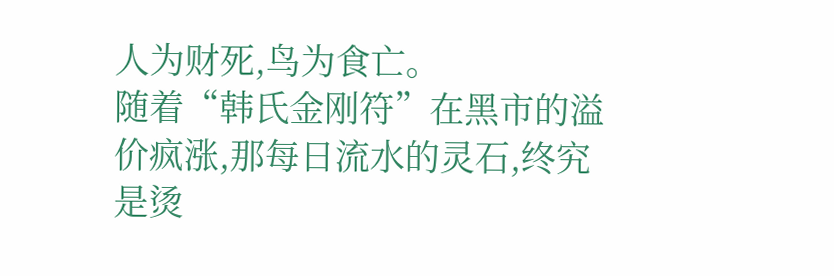人为财死,鸟为食亡。
随着“韩氏金刚符”在黑市的溢价疯涨,那每日流水的灵石,终究是烫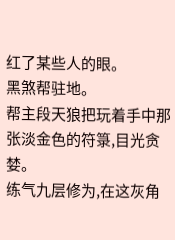红了某些人的眼。
黑煞帮驻地。
帮主段天狼把玩着手中那张淡金色的符箓,目光贪婪。
练气九层修为,在这灰角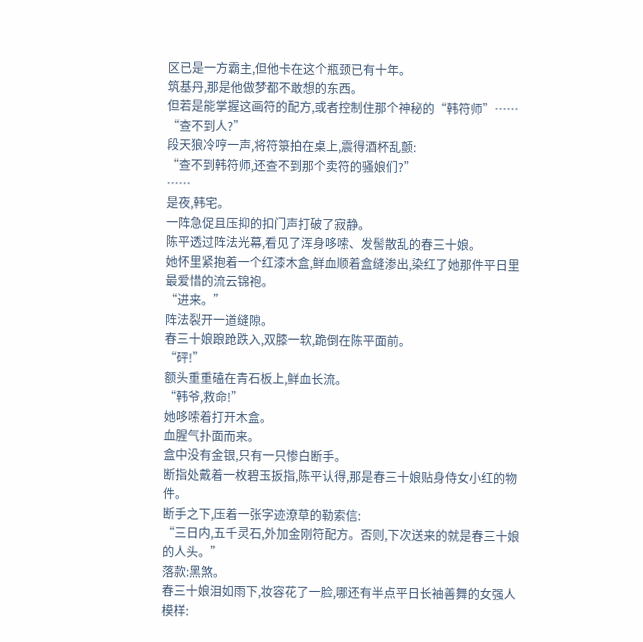区已是一方霸主,但他卡在这个瓶颈已有十年。
筑基丹,那是他做梦都不敢想的东西。
但若是能掌握这画符的配方,或者控制住那个神秘的“韩符师”……
“查不到人?”
段天狼冷哼一声,将符箓拍在桌上,震得酒杯乱颤:
“查不到韩符师,还查不到那个卖符的骚娘们?”
……
是夜,韩宅。
一阵急促且压抑的扣门声打破了寂静。
陈平透过阵法光幕,看见了浑身哆嗦、发髻散乱的春三十娘。
她怀里紧抱着一个红漆木盒,鲜血顺着盒缝渗出,染红了她那件平日里最爱惜的流云锦袍。
“进来。”
阵法裂开一道缝隙。
春三十娘踉跄跌入,双膝一软,跪倒在陈平面前。
“砰!”
额头重重磕在青石板上,鲜血长流。
“韩爷,救命!”
她哆嗦着打开木盒。
血腥气扑面而来。
盒中没有金银,只有一只惨白断手。
断指处戴着一枚碧玉扳指,陈平认得,那是春三十娘贴身侍女小红的物件。
断手之下,压着一张字迹潦草的勒索信:
“三日内,五千灵石,外加金刚符配方。否则,下次送来的就是春三十娘的人头。”
落款:黑煞。
春三十娘泪如雨下,妆容花了一脸,哪还有半点平日长袖善舞的女强人模样: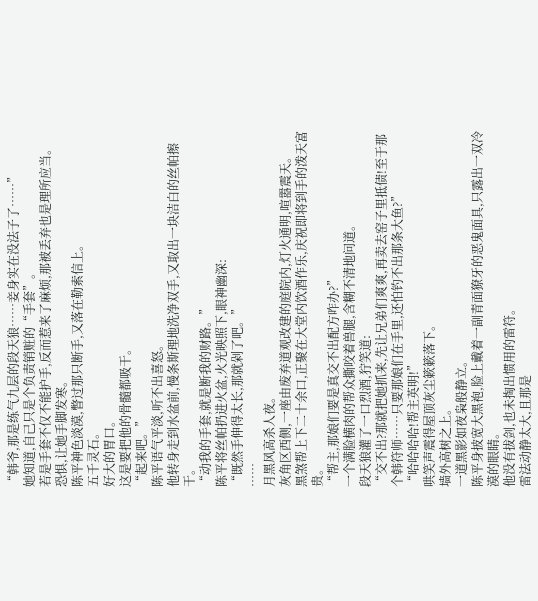“韩爷,那是练气九层的段天狼……妾身实在没法子了……”
她知道,自己只是个负责销赃的“手套”。
若是手套不仅不能护手,反而惹来了麻烦,那被丢弃也是理所应当。
恐惧,让她手脚发寒。
陈平神色淡漠,瞥过那只断手,又落在勒索信上。
五千灵石。
好大的胃口。
这是要把他的骨髓都吸干。
“起来吧。”
陈平语气平淡,听不出喜怒。
他转身走到水盆前,慢条斯理地洗净双手,又取出一块洁白的丝帕擦干。
“动我的手套,就是断我的财路。”
陈平将丝帕扔进火盆,火光映照下,眼神幽深:
“既然手伸得太长,那就剁了吧。”
……
月黑风高杀人夜。
灰角区西侧,一座由废弃道观改建的庭院内,灯火通明,喧嚣震天。
黑煞帮上下二十余口,正聚在大堂内饮酒作乐,庆祝即将到手的泼天富贵。
“帮主,那娘们要是真交不出配方咋办?”
一个满脸横肉的帮众撕咬着兽腿,含糊不清地问道。
段天狼灌了一口烈酒,狞笑道:
“交不出?那就把她抓来,先让兄弟们爽爽,再卖去窑子里抵债!至于那个韩符师……只要那娘们在手里,还怕钓不出那条大鱼?”
“哈哈哈哈!帮主英明!”
哄笑声震得屋顶灰尘簌簌落下。
墙外高树之上。
一道黑影如夜枭般静立。
陈平身披宽大黑袍,脸上戴着一副青面獠牙的恶鬼面具,只露出一双冷漠的眼睛。
他没有拔剑,也未掏出惯用的雷符。
雷法动静太大,且那是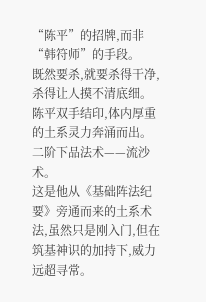“陈平”的招牌,而非“韩符师”的手段。
既然要杀,就要杀得干净,杀得让人摸不清底细。
陈平双手结印,体内厚重的土系灵力奔涌而出。
二阶下品法术——流沙术。
这是他从《基础阵法纪要》旁通而来的土系术法,虽然只是刚入门,但在筑基神识的加持下,威力远超寻常。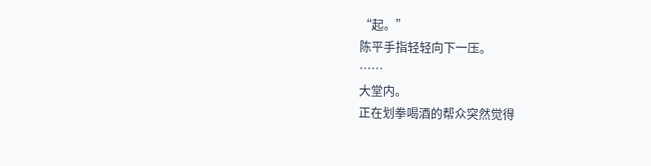“起。”
陈平手指轻轻向下一压。
……
大堂内。
正在划拳喝酒的帮众突然觉得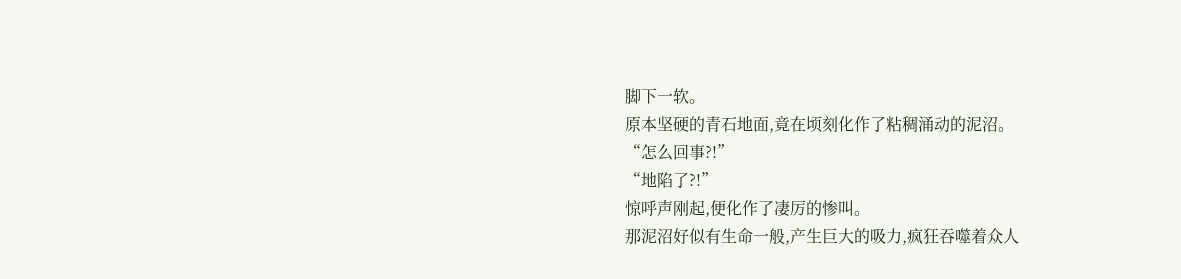脚下一软。
原本坚硬的青石地面,竟在顷刻化作了粘稠涌动的泥沼。
“怎么回事?!”
“地陷了?!”
惊呼声刚起,便化作了凄厉的惨叫。
那泥沼好似有生命一般,产生巨大的吸力,疯狂吞噬着众人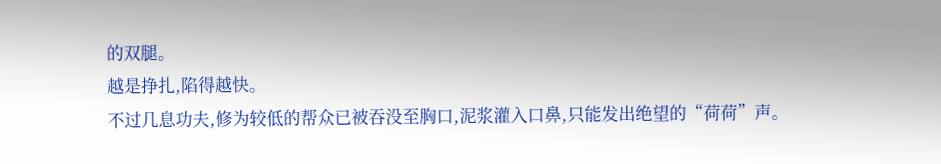的双腿。
越是挣扎,陷得越快。
不过几息功夫,修为较低的帮众已被吞没至胸口,泥浆灌入口鼻,只能发出绝望的“荷荷”声。